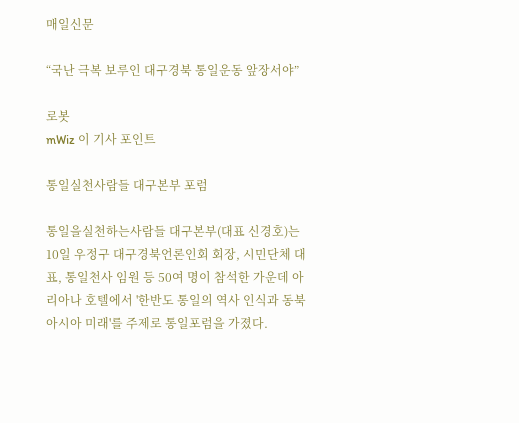매일신문

“국난 극복 보루인 대구경북 통일운동 앞장서야”

로봇
mWiz 이 기사 포인트

통일실천사람들 대구본부 포럼

통일을실천하는사람들 대구본부(대표 신경호)는 10일 우정구 대구경북언론인회 회장, 시민단체 대표, 통일천사 임원 등 50여 명이 참석한 가운데 아리아나 호텔에서 '한반도 통일의 역사 인식과 동북아시아 미래'를 주제로 통일포럼을 가졌다.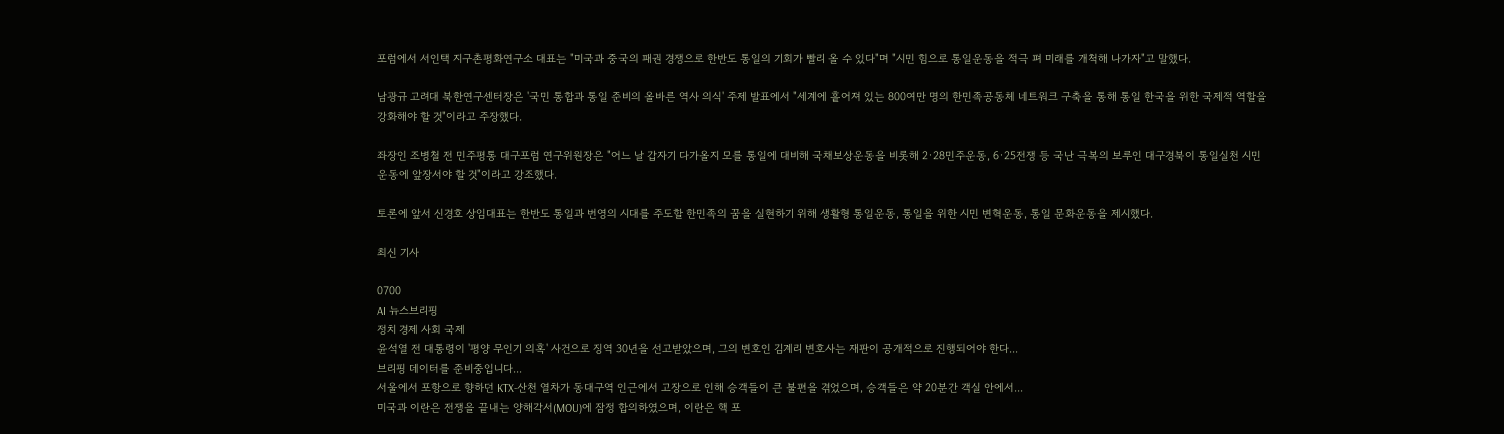포럼에서 서인택 지구촌평화연구소 대표는 "미국과 중국의 패권 경쟁으로 한반도 통일의 기회가 빨리 올 수 있다"며 "시민 힘으로 통일운동을 적극 펴 미래를 개척해 나가자"고 말했다.

남광규 고려대 북한연구센터장은 '국민 통합과 통일 준비의 올바른 역사 의식' 주제 발표에서 "세계에 흩어져 있는 800여만 명의 한민족공동체 네트워크 구축을 통해 통일 한국을 위한 국제적 역할을 강화해야 할 것"이라고 주장했다.

좌장인 조병철 전 민주평통 대구포럼 연구위원장은 "어느 날 갑자기 다가올지 모를 통일에 대비해 국채보상운동을 비롯해 2·28민주운동, 6·25전쟁 등 국난 극복의 보루인 대구경북이 통일실천 시민운동에 앞장서야 할 것"이라고 강조했다.

토론에 앞서 신경호 상임대표는 한반도 통일과 번영의 시대를 주도할 한민족의 꿈을 실현하기 위해 생활형 통일운동, 통일을 위한 시민 변혁운동, 통일 문화운동을 제시했다.

최신 기사

0700
AI 뉴스브리핑
정치 경제 사회 국제
윤석열 전 대통령이 '평양 무인기 의혹' 사건으로 징역 30년을 선고받았으며, 그의 변호인 김계리 변호사는 재판이 공개적으로 진행되어야 한다...
브리핑 데이터를 준비중입니다...
서울에서 포항으로 향하던 KTX-산천 열차가 동대구역 인근에서 고장으로 인해 승객들이 큰 불편을 겪었으며, 승객들은 약 20분간 객실 안에서...
미국과 이란은 전쟁을 끝내는 양해각서(MOU)에 잠정 합의하였으며, 이란은 핵 포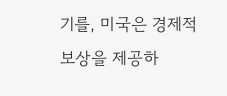기를, 미국은 경제적 보상을 제공하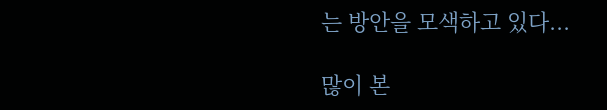는 방안을 모색하고 있다...

많이 본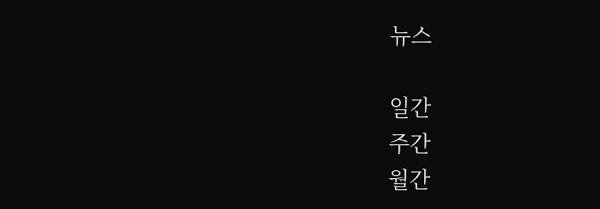뉴스

일간
주간
월간